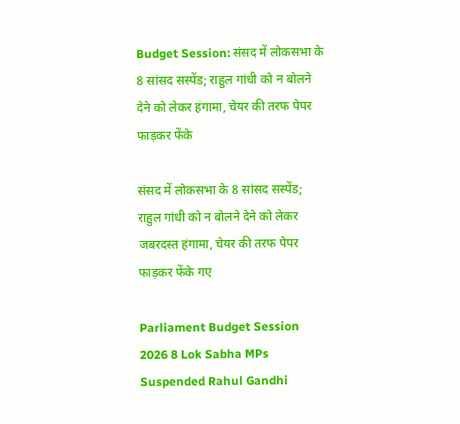Budget Session: संसद में लोकसभा के 8 सांसद सस्पेंड; राहुल गांधी को न बोलने देने को लेकर हंगामा, चेयर की तरफ पेपर फाड़कर फेंके

संसद में लोकसभा के 8 सांसद सस्पेंड; राहुल गांधी को न बोलने देने को लेकर जबरदस्त हंगामा, चेयर की तरफ पेपर फाड़कर फेंके गए

Parliament Budget Session 2026 8 Lok Sabha MPs Suspended Rahul Gandhi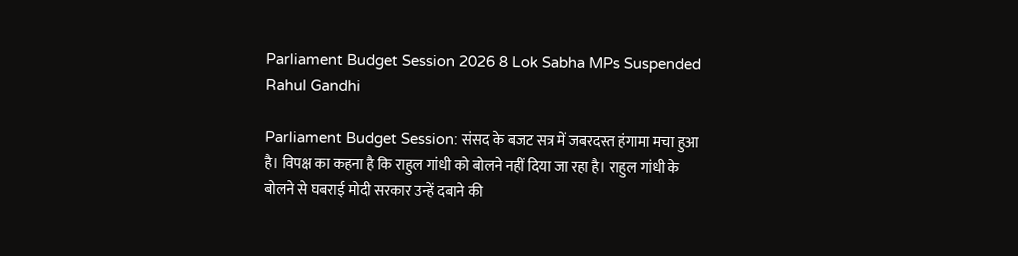Parliament Budget Session 2026 8 Lok Sabha MPs Suspended Rahul Gandhi

Parliament Budget Session: संसद के बजट सत्र में जबरदस्त हंगामा मचा हुआ है। विपक्ष का कहना है कि राहुल गांधी को बोलने नहीं दिया जा रहा है। राहुल गांधी के बोलने से घबराई मोदी सरकार उन्हें दबाने की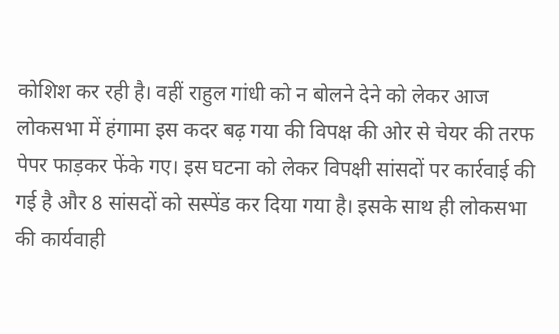कोशिश कर रही है। वहीं राहुल गांधी को न बोलने देने को लेकर आज लोकसभा में हंगामा इस कदर बढ़ गया की विपक्ष की ओर से चेयर की तरफ पेपर फाड़कर फेंके गए। इस घटना को लेकर विपक्षी सांसदों पर कार्रवाई की गई है और 8 सांसदों को सस्पेंड कर दिया गया है। इसके साथ ही लोकसभा की कार्यवाही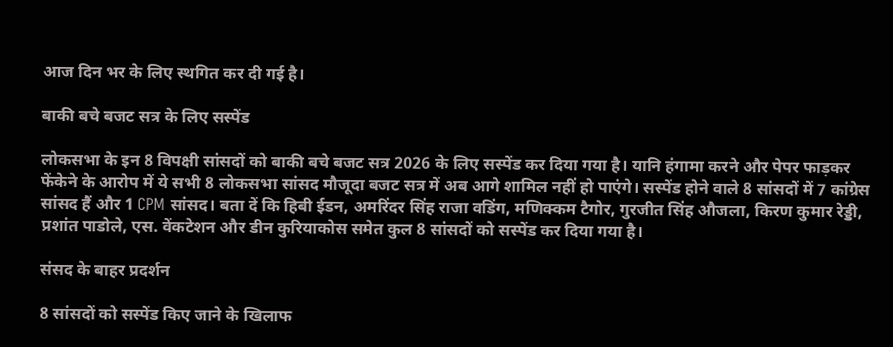आज दिन भर के लिए स्थगित कर दी गई है।

बाकी बचे बजट सत्र के लिए सस्पेंड

लोकसभा के इन 8 विपक्षी सांसदों को बाकी बचे बजट सत्र 2026 के लिए सस्पेंड कर दिया गया है। यानि हंगामा करने और पेपर फाड़कर फेंकेने के आरोप में ये सभी 8 लोकसभा सांसद मौजूदा बजट सत्र में अब आगे शामिल नहीं हो पाएंगे। सस्पेंड होने वाले 8 सांसदों में 7 कांग्रेस सांसद हैं और 1 CPM सांसद। बता दें कि हिबी ईडन, अमरिंदर सिंह राजा वडिंग, मणिक्कम टैगोर, गुरजीत सिंह औजला, किरण कुमार रेड्डी, प्रशांत पाडोले, एस. वेंकटेशन और डीन कुरियाकोस समेत कुल 8 सांसदों को सस्पेंड कर दिया गया है।

संसद के बाहर प्रदर्शन

8 सांसदों को सस्पेंड किए जाने के खिलाफ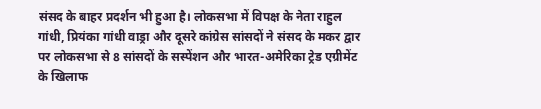संसद के बाहर प्रदर्शन भी हुआ है। लोकसभा में विपक्ष के नेता राहुल गांधी, प्रियंका गांधी वाड्रा और दूसरे कांग्रेस सांसदों ने संसद के मकर द्वार पर लोकसभा से 8 सांसदों के सस्पेंशन और भारत-अमेरिका ट्रेड एग्रीमेंट के खिलाफ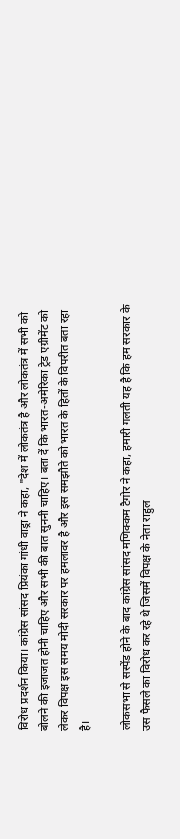विरोध प्रदर्शन किया। कांग्रेस सांसद प्रियंका गांधी वाड्रा ने कहा, "देश में लोकतंत्र है और लोकतंत्र में सभी को बोलने की इजाजत होनी चाहिए और सभी की बात सुननी चाहिए। बता दें कि भारत-अमेरिका ट्रेड एग्रीमेंट को लेकर विपक्ष इस समय मोदी सरकार पर हमलावर है और इस समझौते को भारत के हितों के विपरीत बता रहा है।

लोकसभा से सस्पेंड होने के बाद कांग्रेस सांसद मणिक्कम टैगोर ने कहा, हमारी गलती यह है कि हम सरकार के उस फैसले का विरोध कर रहे थे जिसमें विपक्ष के नेता राहुल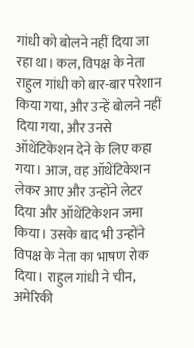गांधी को बोलने नहीं दिया जा रहा था। कल, विपक्ष के नेता राहुल गांधी को बार-बार परेशान किया गया, और उन्हें बोलने नहीं दिया गया, और उनसे ऑथेंटिकेशन देने के लिए कहा गया। आज, वह ऑथेंटिकेशन लेकर आए और उन्होंने लेटर दिया और ऑथेंटिकेशन जमा किया। उसके बाद भी उन्होंने विपक्ष के नेता का भाषण रोक दिया। राहुल गांधी ने चीन, अमेरिकी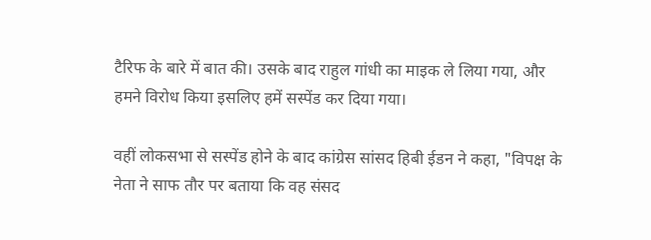टैरिफ के बारे में बात की। उसके बाद राहुल गांधी का माइक ले लिया गया, और हमने विरोध किया इसलिए हमें सस्पेंड कर दिया गया।

वहीं लोकसभा से सस्पेंड होने के बाद कांग्रेस सांसद हिबी ईडन ने कहा, "विपक्ष के नेता ने साफ तौर पर बताया कि वह संसद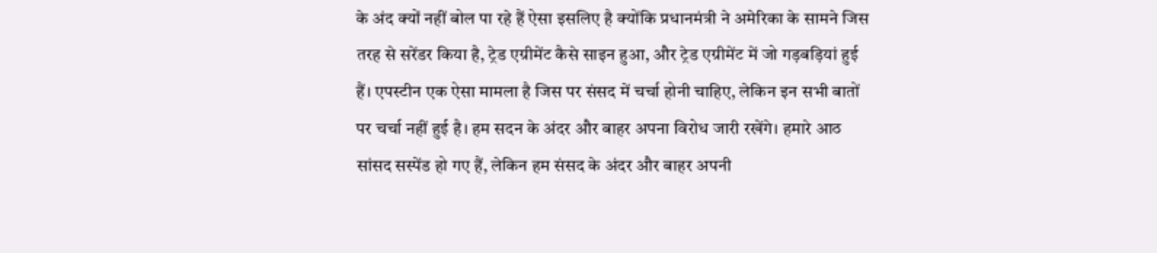के अंद क्यों नहीं बोल पा रहे हैं ऐसा इसलिए है क्योंकि प्रधानमंत्री ने अमेरिका के सामने जिस तरह से सरेंडर किया है, ट्रेड एग्रीमेंट कैसे साइन हुआ, और ट्रेड एग्रीमेंट में जो गड़बड़ियां हुई हैं। एपस्टीन एक ऐसा मामला है जिस पर संसद में चर्चा होनी चाहिए, लेकिन इन सभी बातों पर चर्चा नहीं हुई है। हम सदन के अंदर और बाहर अपना विरोध जारी रखेंगे। हमारे आठ सांसद सस्पेंड हो गए हैं, लेकिन हम संसद के अंदर और बाहर अपनी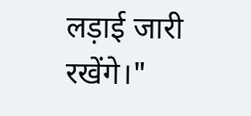लड़ाई जारी रखेंगे।"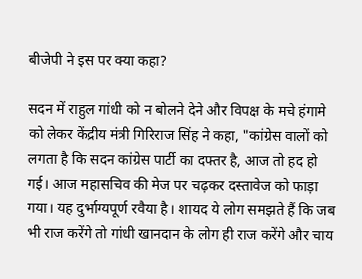बीजेपी ने इस पर क्या कहा?

सदन में राहुल गांधी को न बोलने देने और विपक्ष के मचे हंगामे को लेकर केंद्रीय मंत्री गिरिराज सिंह ने कहा, "कांग्रेस वालों को लगता है कि सदन कांग्रेस पार्टी का दफ्तर है, आज तो हद हो गई। आज महासचिव की मेज पर चढ़कर दस्तावेज को फाड़ा गया। यह दुर्भाग्यपूर्ण रवैया है। शायद ये लोग समझते हैं कि जब भी राज करेंगे तो गांधी खानदान के लोग ही राज करेंगे और चाय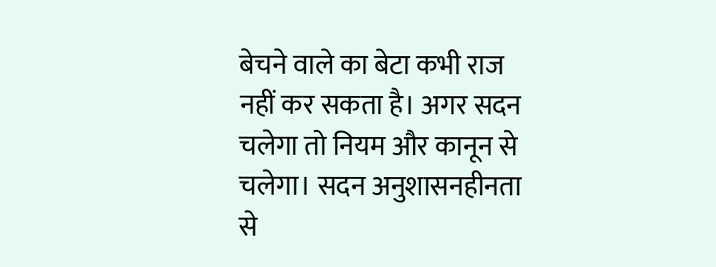बेचने वाले का बेटा कभी राज नहीं कर सकता है। अगर सदन चलेगा तो नियम और कानून से चलेगा। सदन अनुशासनहीनता से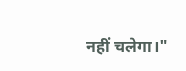नहीं चलेगा।"